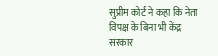सुप्रीम कोर्ट ने कहा कि नेता विपक्ष के बिना भी केंद्र सरकार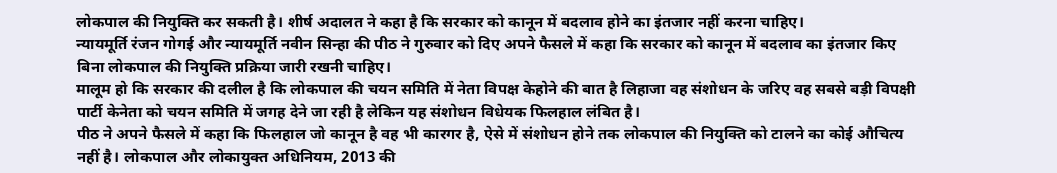लोकपाल की नियुक्ति कर सकती है। शीर्ष अदालत ने कहा है कि सरकार को कानून में बदलाव होने का इंतजार नहीं करना चाहिए।
न्यायमूर्ति रंजन गोगई और न्यायमूर्ति नवीन सिन्हा की पीठ ने गुरुवार को दिए अपने फैसले में कहा कि सरकार को कानून में बदलाव का इंतजार किए बिना लोकपाल की नियुक्ति प्रक्रिया जारी रखनी चाहिए।
मालूम हो कि सरकार की दलील है कि लोकपाल की चयन समिति में नेता विपक्ष केहोने की बात है लिहाजा वह संशोधन के जरिए वह सबसे बड़ी विपक्षी पार्टी केनेता को चयन समिति में जगह देने जा रही है लेकिन यह संशोधन विधेयक फिलहाल लंबित है।
पीठ ने अपने फैसले में कहा कि फिलहाल जो कानून है वह भी कारगर है, ऐसे में संशोधन होने तक लोकपाल की नियुक्ति को टालने का कोई औचित्य नहीं है। लोकपाल और लोकायुक्त अधिनियम, 2013 की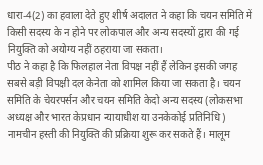धारा-4(2) का हवाला देते हुए शीर्ष अदालत ने कहा कि चयन समिति में किसी सदस्य के न होने पर लोकपाल और अन्य सदस्यों द्वारा की गई नियुक्ति को अयोग्य नहीं ठहराया जा सकता।
पीठ ने कहा है कि फिलहाल नेता विपक्ष नहीं हैं लेकिन इसकी जगह सबसे बड़ी विपक्षी दल केनेता को शामिल किया जा सकता है। चयन समिति के चेयरपर्सन और चयन समिति केदो अन्य सदस्य (लोकसभा अध्यक्ष और भारत केप्रधान न्यायाधीश या उनकेकोई प्रतिनिधि) नामचीन हस्ती की नियुक्ति की प्रक्रिया शुरू कर सकते हैं। मालूम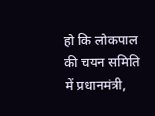हो कि लोकपाल की चयन समिति में प्रधानमंत्री,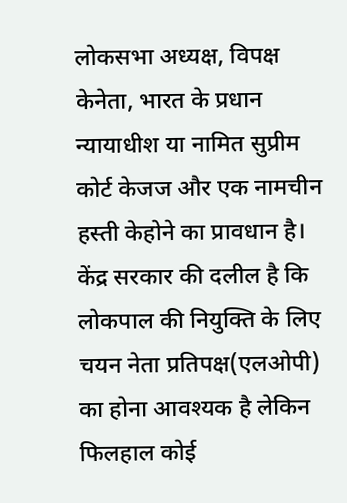लोकसभा अध्यक्ष, विपक्ष केनेता, भारत के प्रधान न्यायाधीश या नामित सुप्रीम कोर्ट केजज और एक नामचीन हस्ती केहोने का प्रावधान है।
केंद्र सरकार की दलील है कि लोकपाल की नियुक्ति के लिए चयन नेता प्रतिपक्ष(एलओपी) का होना आवश्यक है लेकिन फिलहाल कोई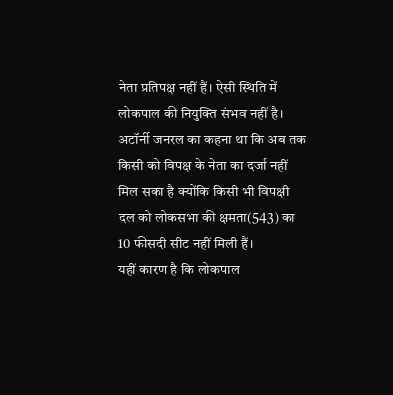नेता प्रतिपक्ष नहीं हैं। ऐसी स्थिति में लोकपाल की नियुक्ति संभव नहीं है। अटॉर्नी जनरल का कहना था कि अब तक किसी को विपक्ष के नेता का दर्जा नहीं मिल सका है क्योंकि किसी भी विपक्षी दल को लोकसभा की क्षमता(543) का 10 फीसदी सीट नहीं मिली हैं।
यहीं कारण है कि लोकपाल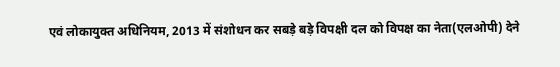एवं लोकायुक्त अधिनियम, 2013 में संशोधन कर सबड़े बड़े विपक्षी दल को विपक्ष का नेता(एलओपी) देने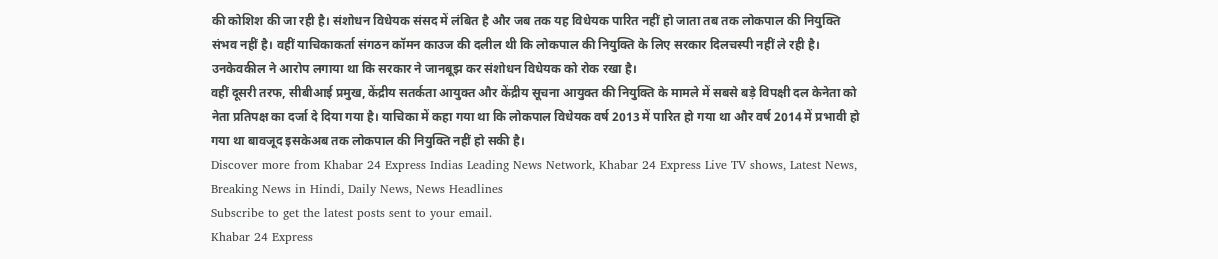की कोशिश की जा रही है। संशोधन विधेयक संसद में लंबित है और जब तक यह विधेयक पारित नहीं हो जाता तब तक लोकपाल की नियुक्ति संभव नहीं है। वहीं याचिकाकर्ता संगठन कॉमन काउज की दलील थी कि लोकपाल की नियुक्ति के लिए सरकार दिलचस्पी नहीं ले रही है। उनकेवकील ने आरोप लगाया था कि सरकार ने जानबूझ कर संशोधन विधेयक को रोक रखा है।
वहीं दूसरी तरफ, सीबीआई प्रमुख, केंद्रीय सतर्कता आयुक्त और केंद्रीय सूचना आयुक्त की नियुक्ति के मामले में सबसे बड़े विपक्षी दल केनेता को नेता प्रतिपक्ष का दर्जा दे दिया गया है। याचिका में कहा गया था कि लोकपाल विधेयक वर्ष 2013 में पारित हो गया था और वर्ष 2014 में प्रभावी हो गया था बावजूद इसकेअब तक लोकपाल की नियुक्ति नहीं हो सकी है।
Discover more from Khabar 24 Express Indias Leading News Network, Khabar 24 Express Live TV shows, Latest News, Breaking News in Hindi, Daily News, News Headlines
Subscribe to get the latest posts sent to your email.
Khabar 24 Express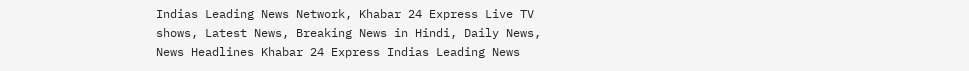Indias Leading News Network, Khabar 24 Express Live TV shows, Latest News, Breaking News in Hindi, Daily News, News Headlines Khabar 24 Express Indias Leading News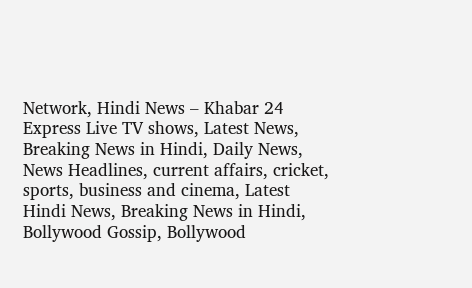Network, Hindi News – Khabar 24 Express Live TV shows, Latest News, Breaking News in Hindi, Daily News, News Headlines, current affairs, cricket, sports, business and cinema, Latest Hindi News, Breaking News in Hindi, Bollywood Gossip, Bollywood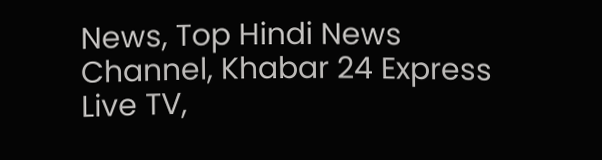News, Top Hindi News Channel, Khabar 24 Express Live TV,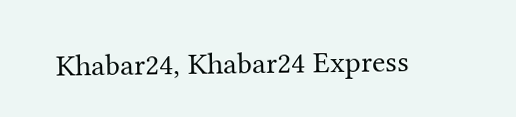Khabar24, Khabar24 Express